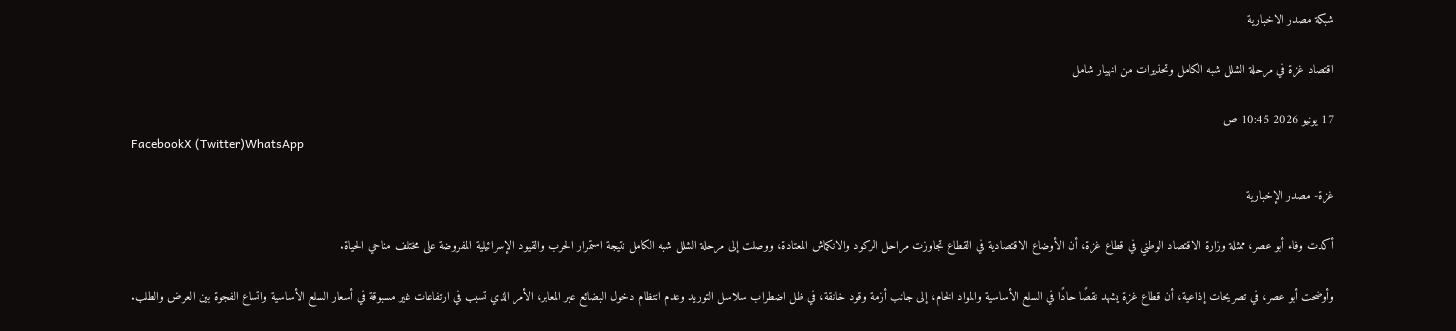شبكة مصدر الاخبارية

اقتصاد غزة في مرحلة الشلل شبه الكامل وتحذيرات من انهيار شامل

17 يونيو 2026 10:45 ص
FacebookX (Twitter)WhatsApp

غزة- مصدر الإخبارية

أكدت وفاء أبو عصر، ممثلة وزارة الاقتصاد الوطني في قطاع غزة، أن الأوضاع الاقتصادية في القطاع تجاوزت مراحل الركود والانكماش المعتادة، ووصلت إلى مرحلة الشلل شبه الكامل نتيجة استمرار الحرب والقيود الإسرائيلية المفروضة على مختلف مناحي الحياة.

وأوضحت أبو عصر، في تصريحات إذاعية، أن قطاع غزة يشهد نقصًا حادًا في السلع الأساسية والمواد الخام، إلى جانب أزمة وقود خانقة، في ظل اضطراب سلاسل التوريد وعدم انتظام دخول البضائع عبر المعابر، الأمر الذي تسبب في ارتفاعات غير مسبوقة في أسعار السلع الأساسية واتساع الفجوة بين العرض والطلب.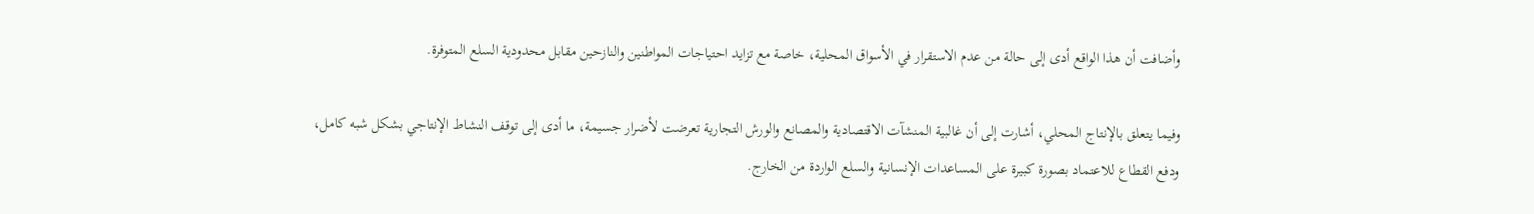وأضافت أن هذا الواقع أدى إلى حالة من عدم الاستقرار في الأسواق المحلية، خاصة مع تزايد احتياجات المواطنين والنازحين مقابل محدودية السلع المتوفرة.

وفيما يتعلق بالإنتاج المحلي، أشارت إلى أن غالبية المنشآت الاقتصادية والمصانع والورش التجارية تعرضت لأضرار جسيمة، ما أدى إلى توقف النشاط الإنتاجي بشكل شبه كامل، ودفع القطاع للاعتماد بصورة كبيرة على المساعدات الإنسانية والسلع الواردة من الخارج.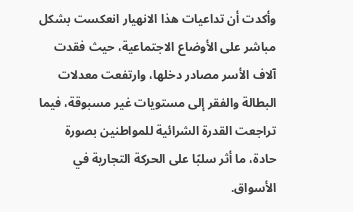وأكدت أن تداعيات هذا الانهيار انعكست بشكل مباشر على الأوضاع الاجتماعية، حيث فقدت آلاف الأسر مصادر دخلها، وارتفعت معدلات البطالة والفقر إلى مستويات غير مسبوقة، فيما تراجعت القدرة الشرائية للمواطنين بصورة حادة، ما أثر سلبًا على الحركة التجارية في الأسواق.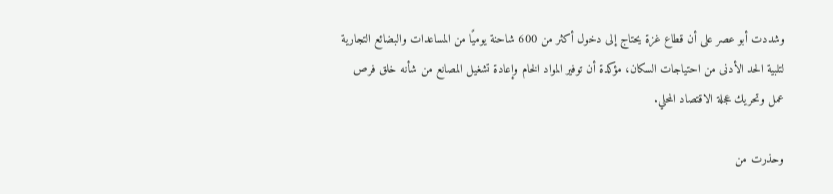وشددت أبو عصر على أن قطاع غزة يحتاج إلى دخول أكثر من 600 شاحنة يوميًا من المساعدات والبضائع التجارية لتلبية الحد الأدنى من احتياجات السكان، مؤكدة أن توفير المواد الخام وإعادة تشغيل المصانع من شأنه خلق فرص عمل وتحريك عجلة الاقتصاد المحلي.

وحذرت من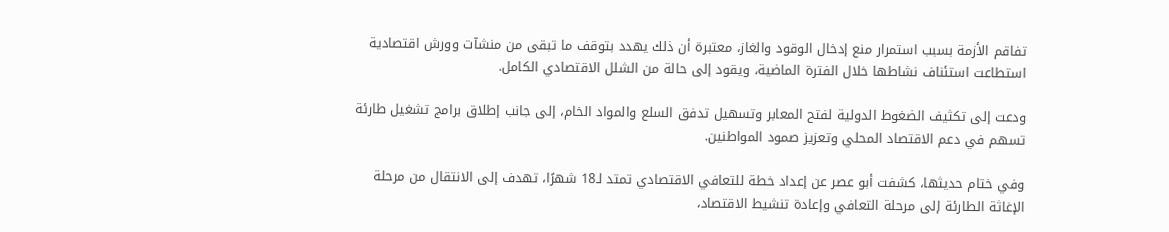تفاقم الأزمة بسبب استمرار منع إدخال الوقود والغاز، معتبرة أن ذلك يهدد بتوقف ما تبقى من منشآت وورش اقتصادية استطاعت استئناف نشاطها خلال الفترة الماضية، ويقود إلى حالة من الشلل الاقتصادي الكامل.

ودعت إلى تكثيف الضغوط الدولية لفتح المعابر وتسهيل تدفق السلع والمواد الخام، إلى جانب إطلاق برامج تشغيل طارئة تسهم في دعم الاقتصاد المحلي وتعزيز صمود المواطنين.

وفي ختام حديثها، كشفت أبو عصر عن إعداد خطة للتعافي الاقتصادي تمتد لـ18 شهرًا، تهدف إلى الانتقال من مرحلة الإغاثة الطارئة إلى مرحلة التعافي وإعادة تنشيط الاقتصاد،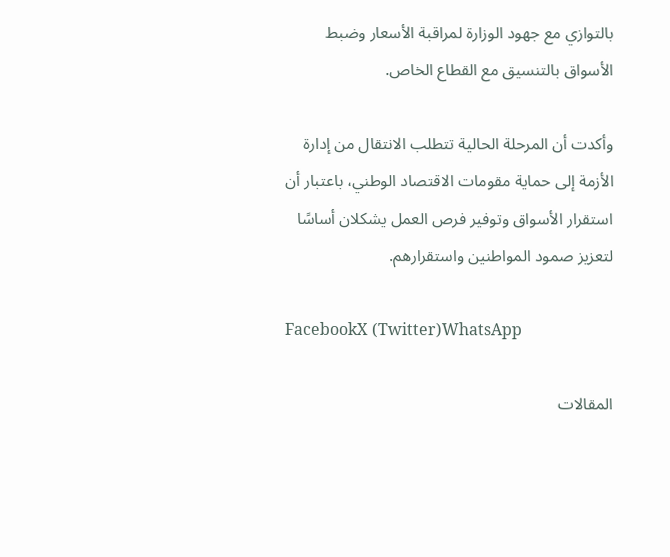بالتوازي مع جهود الوزارة لمراقبة الأسعار وضبط الأسواق بالتنسيق مع القطاع الخاص.

وأكدت أن المرحلة الحالية تتطلب الانتقال من إدارة الأزمة إلى حماية مقومات الاقتصاد الوطني، باعتبار أن استقرار الأسواق وتوفير فرص العمل يشكلان أساسًا لتعزيز صمود المواطنين واستقرارهم.

FacebookX (Twitter)WhatsApp

المقالات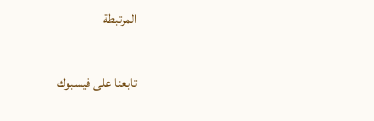المرتبطة

تابعنا على فيسبوك